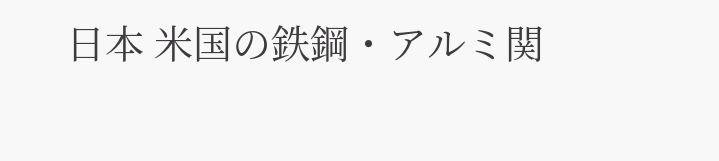日本 米国の鉄鋼・アルミ関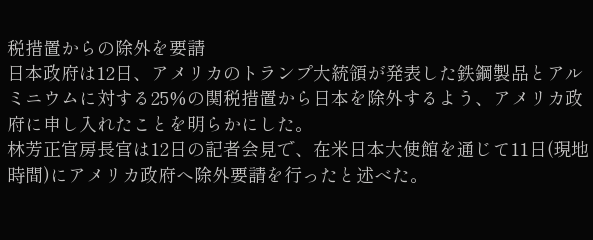税措置からの除外を要請
日本政府は12日、アメリカのトランプ大統領が発表した鉄鋼製品とアルミニウムに対する25%の関税措置から日本を除外するよう、アメリカ政府に申し入れたことを明らかにした。
林芳正官房長官は12日の記者会見で、在米日本大使館を通じて11日(現地時間)にアメリカ政府へ除外要請を行ったと述べた。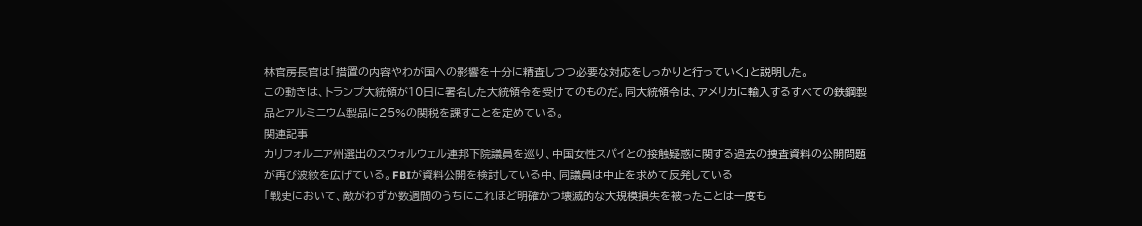林官房長官は「措置の内容やわが国への影響を十分に精査しつつ必要な対応をしっかりと行っていく」と説明した。
この動きは、トランプ大統領が10日に署名した大統領令を受けてのものだ。同大統領令は、アメリカに輸入するすべての鉄鋼製品とアルミニウム製品に25%の関税を課すことを定めている。
関連記事
カリフォルニア州選出のスウォルウェル連邦下院議員を巡り、中国女性スパイとの接触疑惑に関する過去の捜査資料の公開問題が再び波紋を広げている。FBIが資料公開を検討している中、同議員は中止を求めて反発している
「戦史において、敵がわずか数週間のうちにこれほど明確かつ壊滅的な大規模損失を被ったことは一度も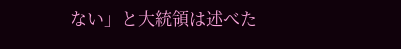ない」と大統領は述べた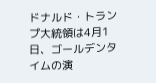ドナルド・トランプ大統領は4月1日、ゴールデンタイムの演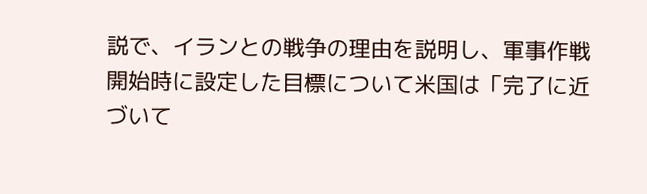説で、イランとの戦争の理由を説明し、軍事作戦開始時に設定した目標について米国は「完了に近づいて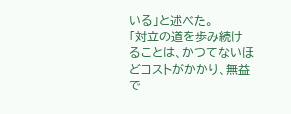いる」と述べた。
「対立の道を歩み続けることは、かつてないほどコストがかかり、無益で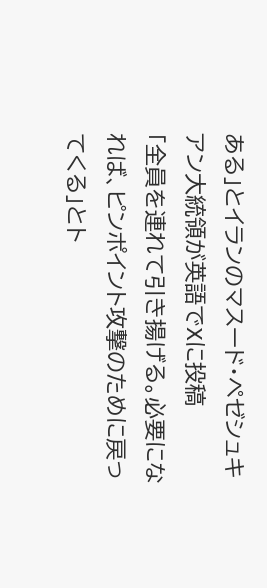ある」とイランのマスード・ペゼシュキアン大統領が英語でXに投稿
「全員を連れて引き揚げる。必要になれば、ピンポイント攻撃のために戻ってくる」とト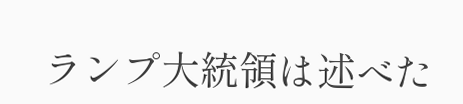ランプ大統領は述べた